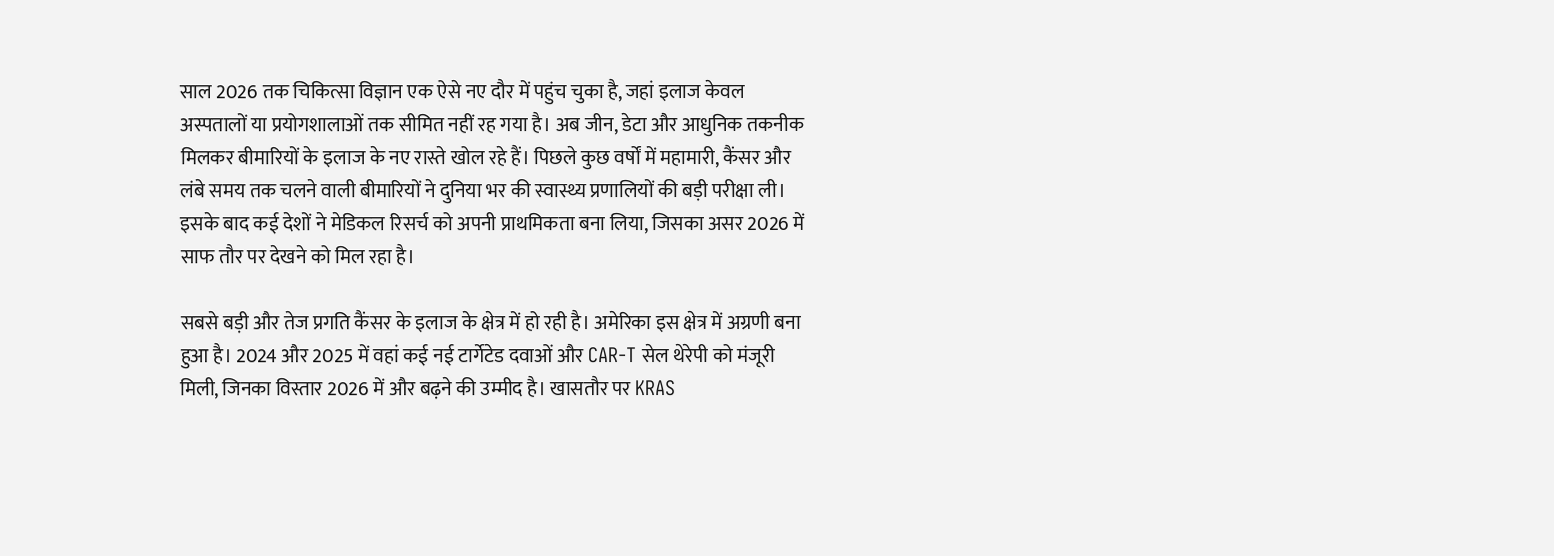साल 2026 तक चिकित्सा विज्ञान एक ऐसे नए दौर में पहुंच चुका है, जहां इलाज केवल अस्पतालों या प्रयोगशालाओं तक सीमित नहीं रह गया है। अब जीन, डेटा और आधुनिक तकनीक मिलकर बीमारियों के इलाज के नए रास्ते खोल रहे हैं। पिछले कुछ वर्षों में महामारी, कैंसर और लंबे समय तक चलने वाली बीमारियों ने दुनिया भर की स्वास्थ्य प्रणालियों की बड़ी परीक्षा ली। इसके बाद कई देशों ने मेडिकल रिसर्च को अपनी प्राथमिकता बना लिया, जिसका असर 2026 में साफ तौर पर देखने को मिल रहा है।

सबसे बड़ी और तेज प्रगति कैंसर के इलाज के क्षेत्र में हो रही है। अमेरिका इस क्षेत्र में अग्रणी बना हुआ है। 2024 और 2025 में वहां कई नई टार्गेटेड दवाओं और CAR-T सेल थेरेपी को मंजूरी मिली, जिनका विस्तार 2026 में और बढ़ने की उम्मीद है। खासतौर पर KRAS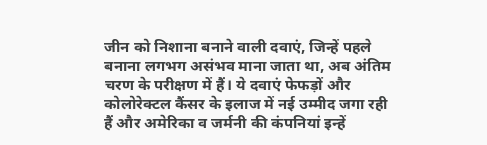जीन को निशाना बनाने वाली दवाएं, जिन्हें पहले बनाना लगभग असंभव माना जाता था, अब अंतिम चरण के परीक्षण में हैं। ये दवाएं फेफड़ों और कोलोरेक्टल कैंसर के इलाज में नई उम्मीद जगा रही हैं और अमेरिका व जर्मनी की कंपनियां इन्हें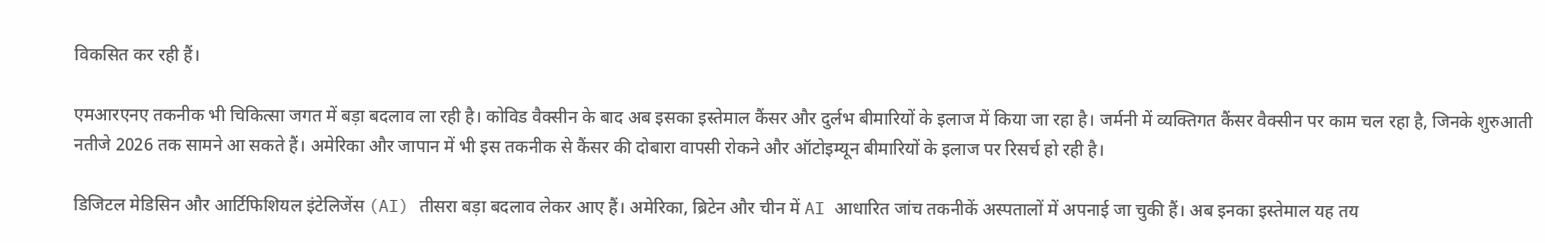विकसित कर रही हैं।

एमआरएनए तकनीक भी चिकित्सा जगत में बड़ा बदलाव ला रही है। कोविड वैक्सीन के बाद अब इसका इस्तेमाल कैंसर और दुर्लभ बीमारियों के इलाज में किया जा रहा है। जर्मनी में व्यक्तिगत कैंसर वैक्सीन पर काम चल रहा है, जिनके शुरुआती नतीजे 2026 तक सामने आ सकते हैं। अमेरिका और जापान में भी इस तकनीक से कैंसर की दोबारा वापसी रोकने और ऑटोइम्यून बीमारियों के इलाज पर रिसर्च हो रही है।

डिजिटल मेडिसिन और आर्टिफिशियल इंटेलिजेंस (AI) तीसरा बड़ा बदलाव लेकर आए हैं। अमेरिका, ब्रिटेन और चीन में AI आधारित जांच तकनीकें अस्पतालों में अपनाई जा चुकी हैं। अब इनका इस्तेमाल यह तय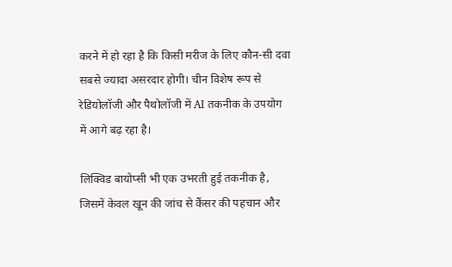करने में हो रहा है कि किसी मरीज के लिए कौन-सी दवा सबसे ज्यादा असरदार होगी। चीन विशेष रूप से रेडियोलॉजी और पैथोलॉजी में AI तकनीक के उपयोग में आगे बढ़ रहा है।

लिक्विड बायोप्सी भी एक उभरती हुई तकनीक है, जिसमें केवल खून की जांच से कैंसर की पहचान और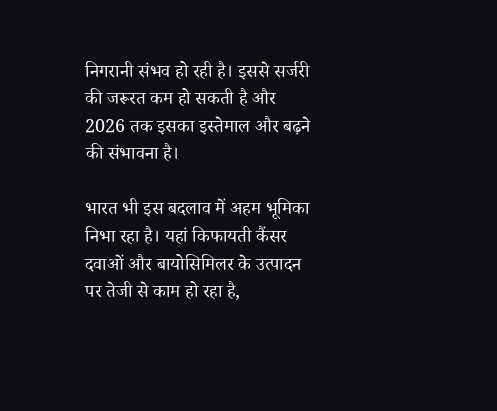निगरानी संभव हो रही है। इससे सर्जरी की जरूरत कम हो सकती है और 2026 तक इसका इस्तेमाल और बढ़ने की संभावना है।

भारत भी इस बदलाव में अहम भूमिका निभा रहा है। यहां किफायती कैंसर दवाओं और बायोसिमिलर के उत्पादन पर तेजी से काम हो रहा है,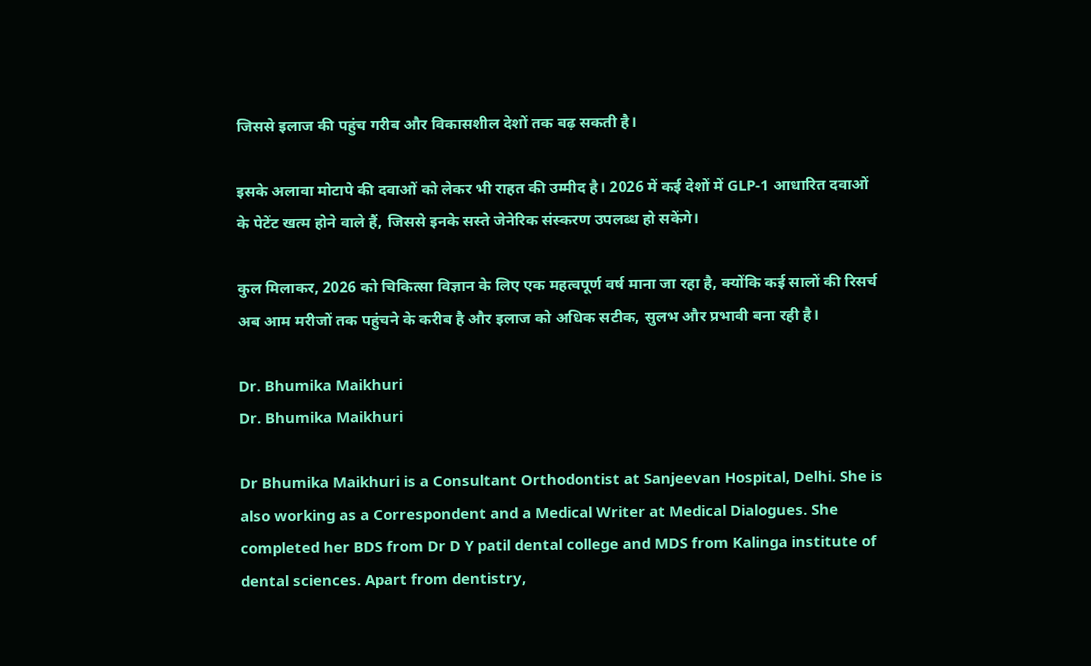जिससे इलाज की पहुंच गरीब और विकासशील देशों तक बढ़ सकती है।

इसके अलावा मोटापे की दवाओं को लेकर भी राहत की उम्मीद है। 2026 में कई देशों में GLP-1 आधारित दवाओं के पेटेंट खत्म होने वाले हैं, जिससे इनके सस्ते जेनेरिक संस्करण उपलब्ध हो सकेंगे।

कुल मिलाकर, 2026 को चिकित्सा विज्ञान के लिए एक महत्वपूर्ण वर्ष माना जा रहा है, क्योंकि कई सालों की रिसर्च अब आम मरीजों तक पहुंचने के करीब है और इलाज को अधिक सटीक, सुलभ और प्रभावी बना रही है।

Dr. Bhumika Maikhuri
Dr. Bhumika Maikhuri

Dr Bhumika Maikhuri is a Consultant Orthodontist at Sanjeevan Hospital, Delhi. She is also working as a Correspondent and a Medical Writer at Medical Dialogues. She completed her BDS from Dr D Y patil dental college and MDS from Kalinga institute of dental sciences. Apart from dentistry,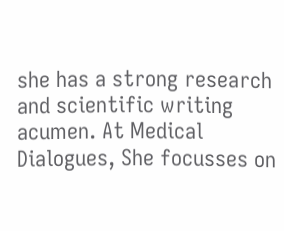she has a strong research and scientific writing acumen. At Medical Dialogues, She focusses on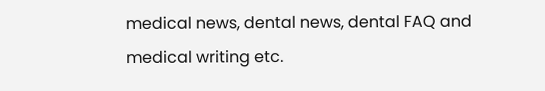medical news, dental news, dental FAQ and medical writing etc.